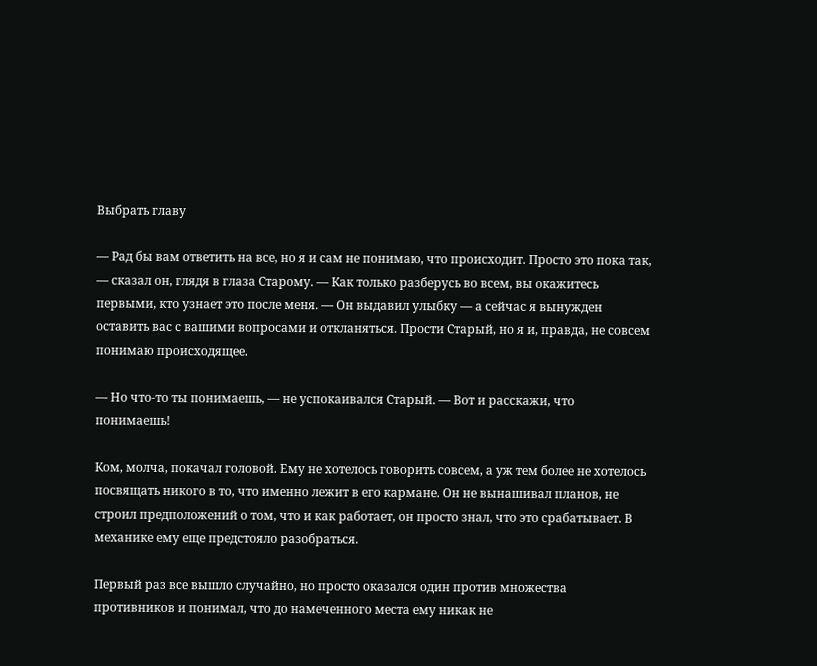Выбрать главу

— Рад бы вам ответить на все, но я и сам не понимаю, что происходит. Просто это пока так, — сказал он, глядя в глаза Старому. — Как только разберусь во всем, вы окажитесь первыми, кто узнает это после меня. — Он выдавил улыбку — а сейчас я вынужден оставить вас с вашими вопросами и откланяться. Прости Старый, но я и, правда, не совсем понимаю происходящее.

— Но что-то ты понимаешь, — не успокаивался Старый. — Вот и расскажи, что понимаешь!

Ком, молча, покачал головой. Ему не хотелось говорить совсем, а уж тем более не хотелось посвящать никого в то, что именно лежит в его кармане. Он не вынашивал планов, не строил предположений о том, что и как работает, он просто знал, что это срабатывает. В механике ему еще предстояло разобраться.

Первый раз все вышло случайно, но просто оказался один против множества противников и понимал, что до намеченного места ему никак не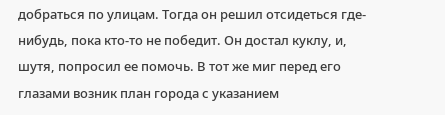добраться по улицам. Тогда он решил отсидеться где-нибудь, пока кто-то не победит. Он достал куклу, и, шутя, попросил ее помочь. В тот же миг перед его глазами возник план города с указанием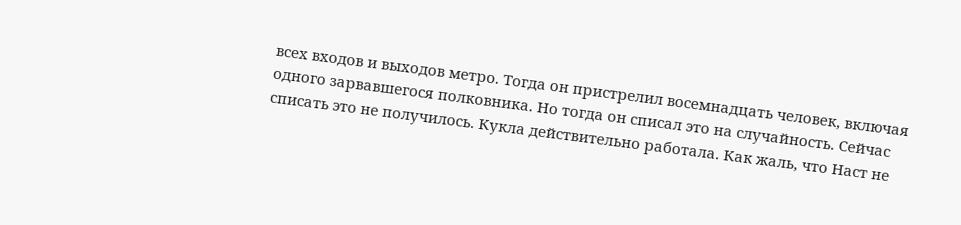всех входов и выходов метро. Тогда он пристрелил восемнадцать человек, включая одного зарвавшегося полковника. Но тогда он списал это на случайность. Сейчас списать это не получилось. Кукла действительно работала. Как жаль, что Наст не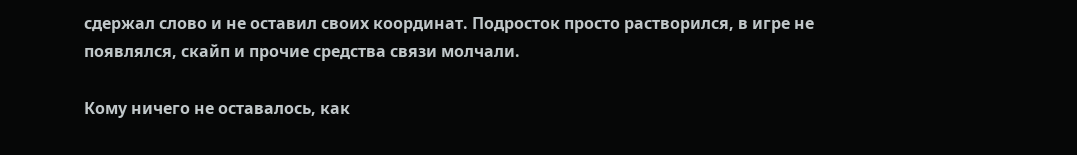сдержал слово и не оставил своих координат. Подросток просто растворился, в игре не появлялся, скайп и прочие средства связи молчали.

Кому ничего не оставалось, как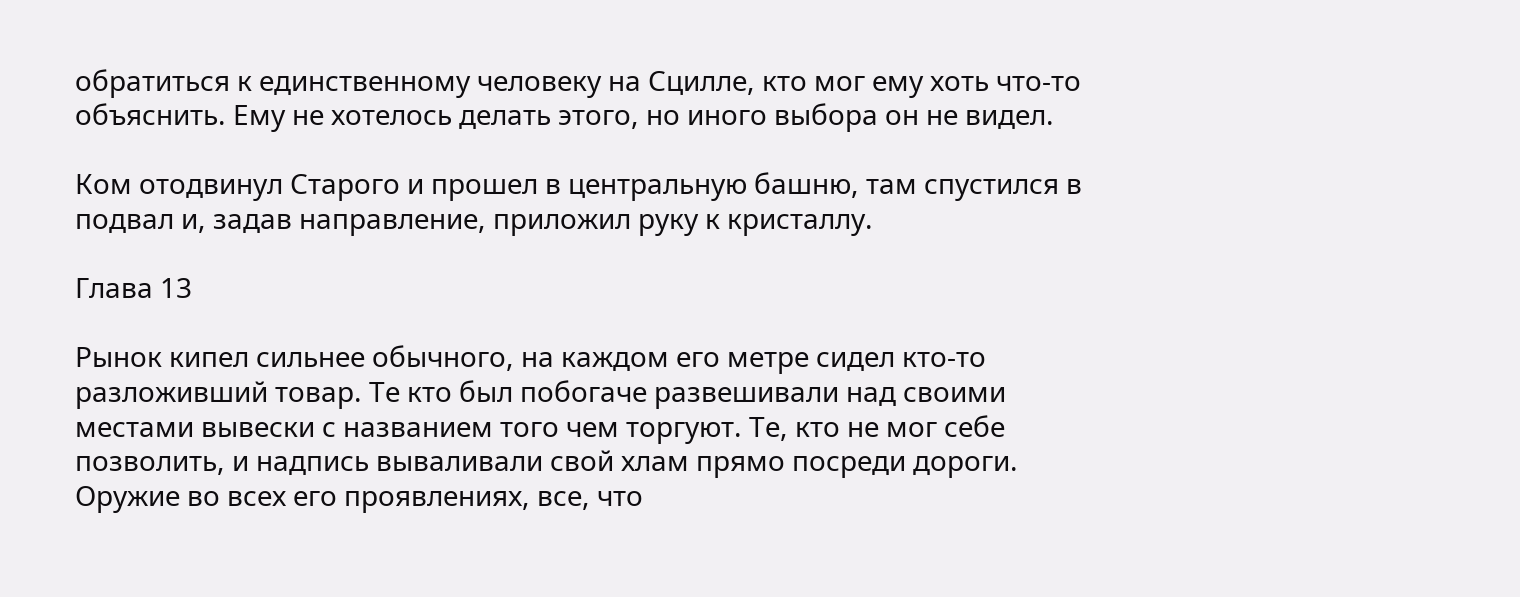обратиться к единственному человеку на Сцилле, кто мог ему хоть что-то объяснить. Ему не хотелось делать этого, но иного выбора он не видел.

Ком отодвинул Старого и прошел в центральную башню, там спустился в подвал и, задав направление, приложил руку к кристаллу.

Глава 13

Рынок кипел сильнее обычного, на каждом его метре сидел кто-то разложивший товар. Те кто был побогаче развешивали над своими местами вывески с названием того чем торгуют. Те, кто не мог себе позволить, и надпись вываливали свой хлам прямо посреди дороги. Оружие во всех его проявлениях, все, что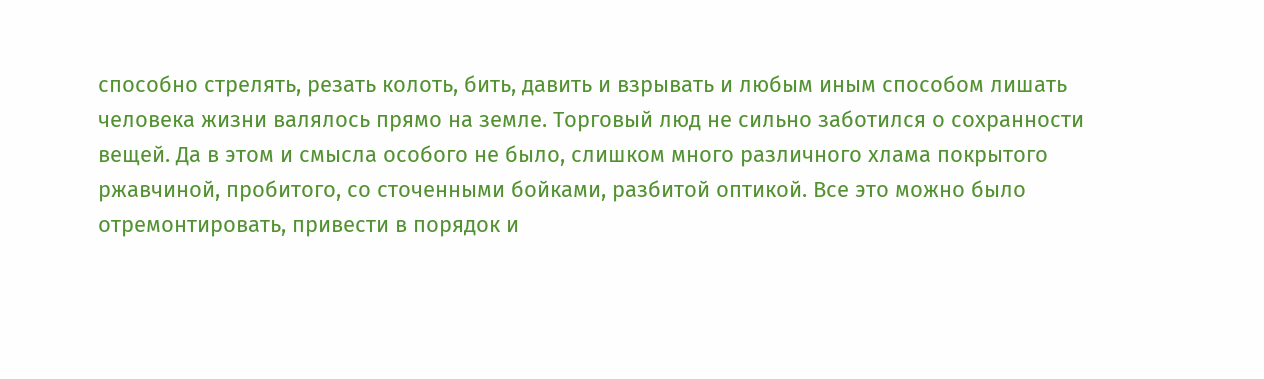способно стрелять, резать колоть, бить, давить и взрывать и любым иным способом лишать человека жизни валялось прямо на земле. Торговый люд не сильно заботился о сохранности вещей. Да в этом и смысла особого не было, слишком много различного хлама покрытого ржавчиной, пробитого, со сточенными бойками, разбитой оптикой. Все это можно было отремонтировать, привести в порядок и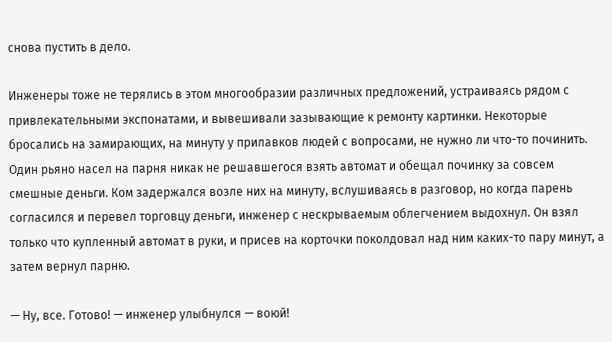снова пустить в дело.

Инженеры тоже не терялись в этом многообразии различных предложений, устраиваясь рядом с привлекательными экспонатами, и вывешивали зазывающие к ремонту картинки. Некоторые бросались на замирающих, на минуту у прилавков людей с вопросами, не нужно ли что-то починить. Один рьяно насел на парня никак не решавшегося взять автомат и обещал починку за совсем смешные деньги. Ком задержался возле них на минуту, вслушиваясь в разговор, но когда парень согласился и перевел торговцу деньги, инженер с нескрываемым облегчением выдохнул. Он взял только что купленный автомат в руки, и присев на корточки поколдовал над ним каких-то пару минут, а затем вернул парню.

— Ну, все. Готово! — инженер улыбнулся — воюй!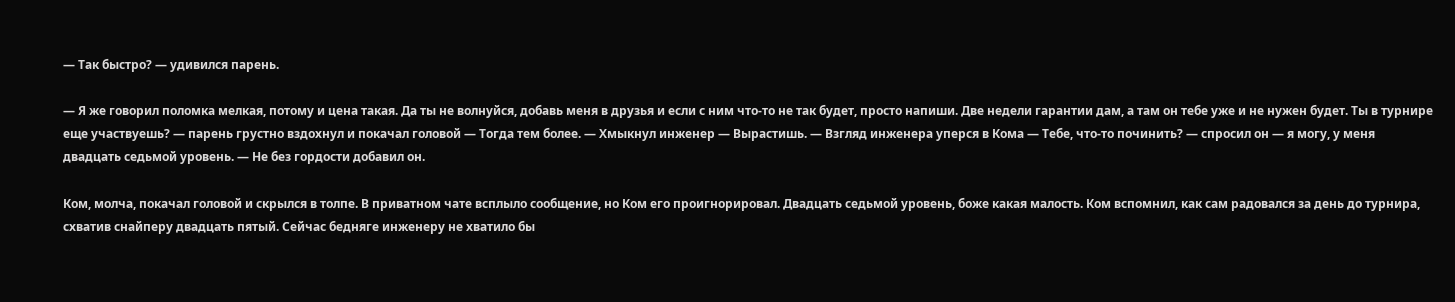— Так быстро? — удивился парень.

— Я же говорил поломка мелкая, потому и цена такая. Да ты не волнуйся, добавь меня в друзья и если с ним что-то не так будет, просто напиши. Две недели гарантии дам, а там он тебе уже и не нужен будет. Ты в турнире еще участвуешь? — парень грустно вздохнул и покачал головой — Тогда тем более. — Хмыкнул инженер — Вырастишь. — Взгляд инженера уперся в Кома — Тебе, что-то починить? — спросил он — я могу, у меня двадцать седьмой уровень. — Не без гордости добавил он.

Ком, молча, покачал головой и скрылся в толпе. В приватном чате всплыло сообщение, но Ком его проигнорировал. Двадцать седьмой уровень, боже какая малость. Ком вспомнил, как сам радовался за день до турнира, схватив снайперу двадцать пятый. Сейчас бедняге инженеру не хватило бы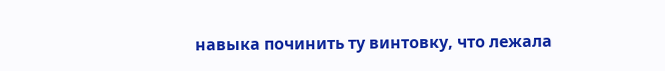навыка починить ту винтовку, что лежала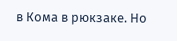в Кома в рюкзаке. Но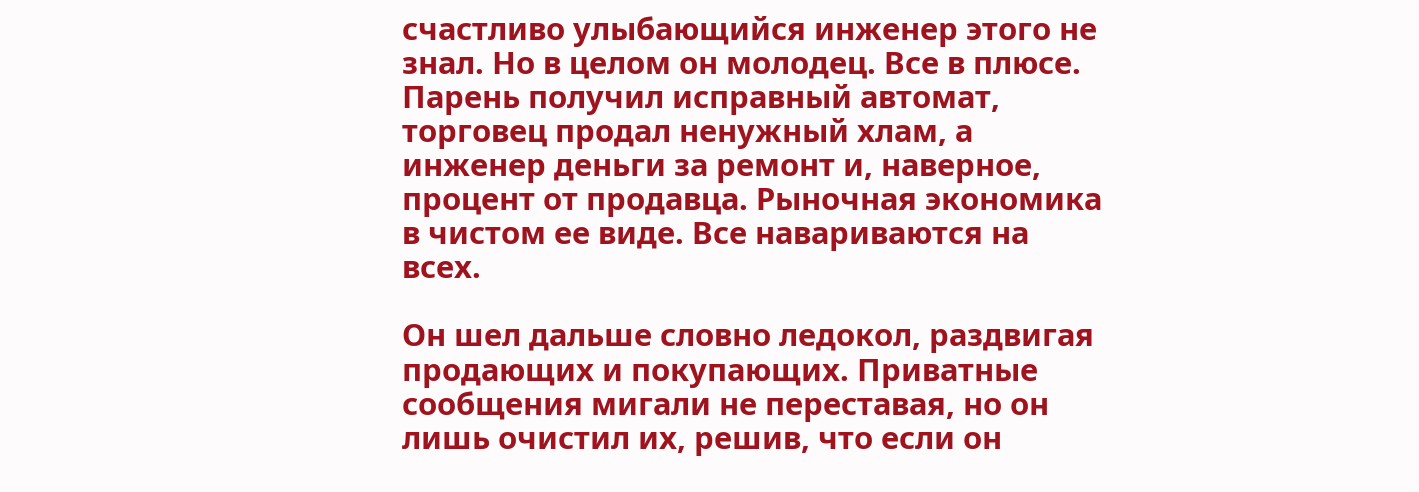счастливо улыбающийся инженер этого не знал. Но в целом он молодец. Все в плюсе. Парень получил исправный автомат, торговец продал ненужный хлам, а инженер деньги за ремонт и, наверное, процент от продавца. Рыночная экономика в чистом ее виде. Все навариваются на всех.

Он шел дальше словно ледокол, раздвигая продающих и покупающих. Приватные сообщения мигали не переставая, но он лишь очистил их, решив, что если он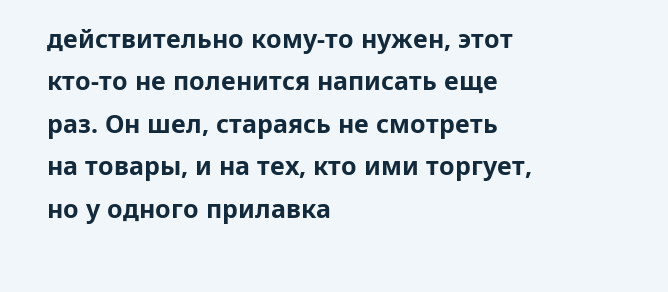действительно кому-то нужен, этот кто-то не поленится написать еще раз. Он шел, стараясь не смотреть на товары, и на тех, кто ими торгует, но у одного прилавка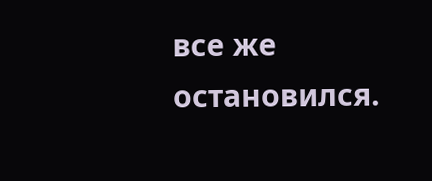все же остановился.